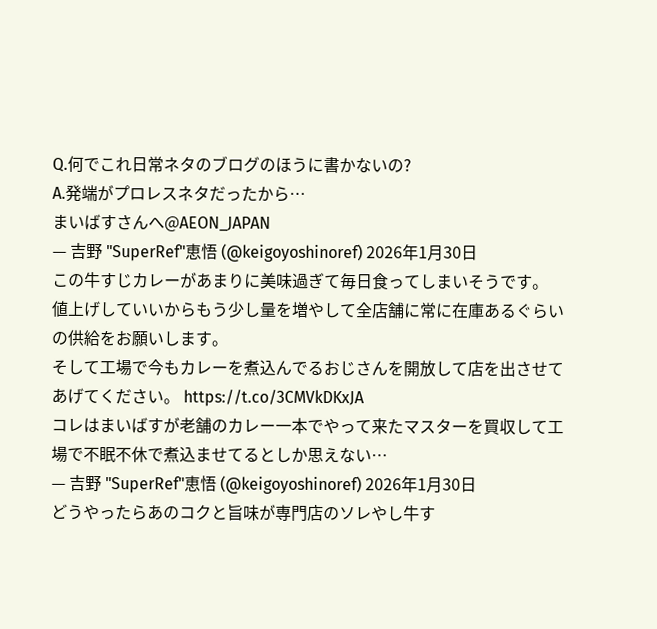Q.何でこれ日常ネタのブログのほうに書かないの?
A.発端がプロレスネタだったから…
まいばすさんへ@AEON_JAPAN
— 吉野 "SuperRef"恵悟 (@keigoyoshinoref) 2026年1月30日
この牛すじカレーがあまりに美味過ぎて毎日食ってしまいそうです。
値上げしていいからもう少し量を増やして全店舗に常に在庫あるぐらいの供給をお願いします。
そして工場で今もカレーを煮込んでるおじさんを開放して店を出させてあげてください。 https://t.co/3CMVkDKxJA
コレはまいばすが老舗のカレー一本でやって来たマスターを買収して工場で不眠不休で煮込ませてるとしか思えない…
— 吉野 "SuperRef"恵悟 (@keigoyoshinoref) 2026年1月30日
どうやったらあのコクと旨味が専門店のソレやし牛す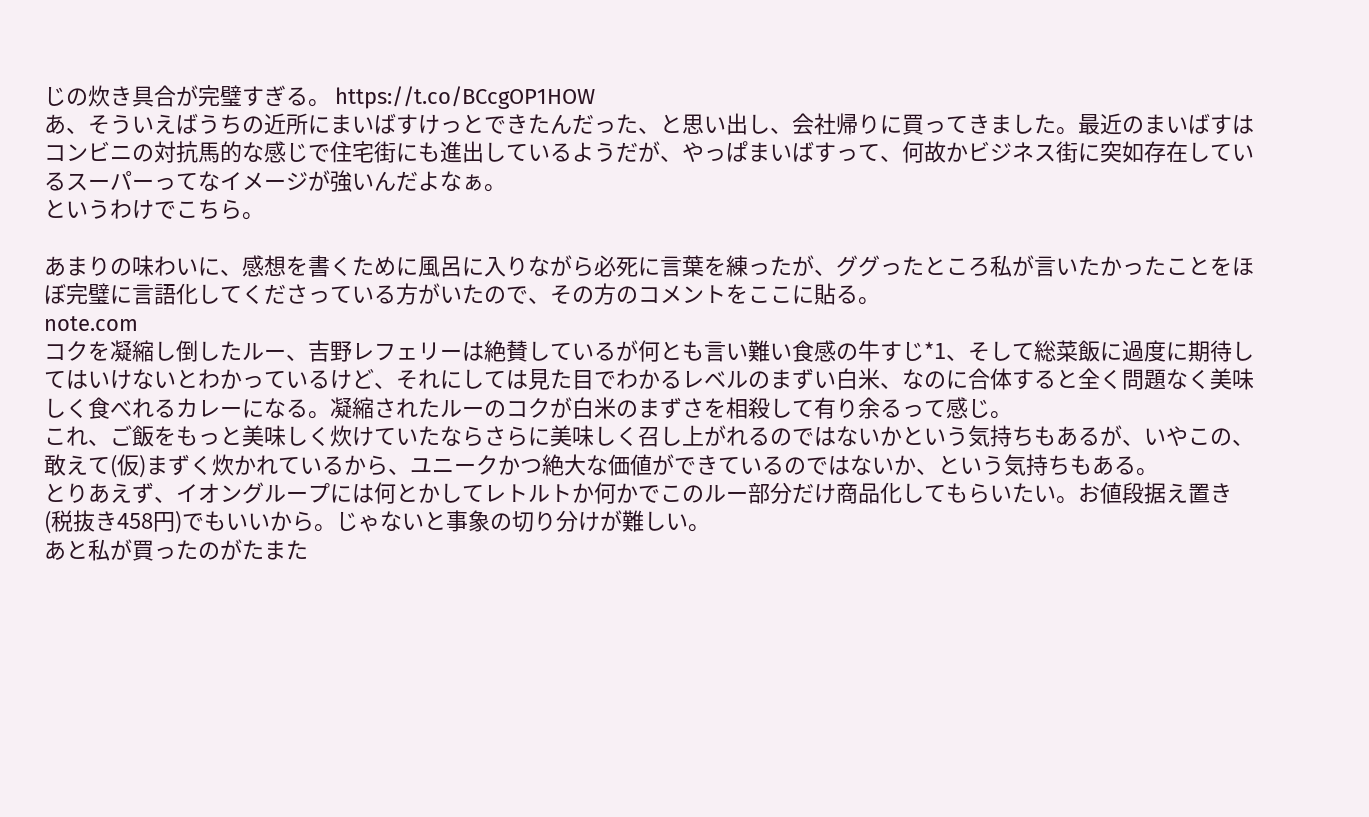じの炊き具合が完璧すぎる。 https://t.co/BCcgOP1HOW
あ、そういえばうちの近所にまいばすけっとできたんだった、と思い出し、会社帰りに買ってきました。最近のまいばすはコンビニの対抗馬的な感じで住宅街にも進出しているようだが、やっぱまいばすって、何故かビジネス街に突如存在しているスーパーってなイメージが強いんだよなぁ。
というわけでこちら。

あまりの味わいに、感想を書くために風呂に入りながら必死に言葉を練ったが、ググったところ私が言いたかったことをほぼ完璧に言語化してくださっている方がいたので、その方のコメントをここに貼る。
note.com
コクを凝縮し倒したルー、吉野レフェリーは絶賛しているが何とも言い難い食感の牛すじ*1、そして総菜飯に過度に期待してはいけないとわかっているけど、それにしては見た目でわかるレベルのまずい白米、なのに合体すると全く問題なく美味しく食べれるカレーになる。凝縮されたルーのコクが白米のまずさを相殺して有り余るって感じ。
これ、ご飯をもっと美味しく炊けていたならさらに美味しく召し上がれるのではないかという気持ちもあるが、いやこの、敢えて(仮)まずく炊かれているから、ユニークかつ絶大な価値ができているのではないか、という気持ちもある。
とりあえず、イオングループには何とかしてレトルトか何かでこのルー部分だけ商品化してもらいたい。お値段据え置き(税抜き458円)でもいいから。じゃないと事象の切り分けが難しい。
あと私が買ったのがたまた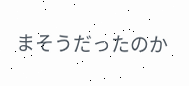まそうだったのか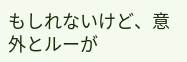もしれないけど、意外とルーが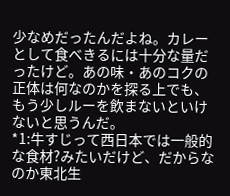少なめだったんだよね。カレーとして食べきるには十分な量だったけど。あの味・あのコクの正体は何なのかを探る上でも、もう少しルーを飲まないといけないと思うんだ。
*1:牛すじって西日本では一般的な食材?みたいだけど、だからなのか東北生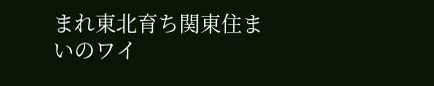まれ東北育ち関東住まいのワイ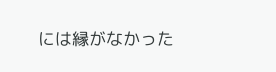には縁がなかった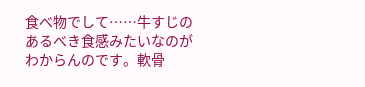食べ物でして……牛すじのあるべき食感みたいなのがわからんのです。軟骨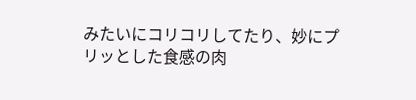みたいにコリコリしてたり、妙にプリッとした食感の肉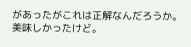があったがこれは正解なんだろうか。美味しかったけど。